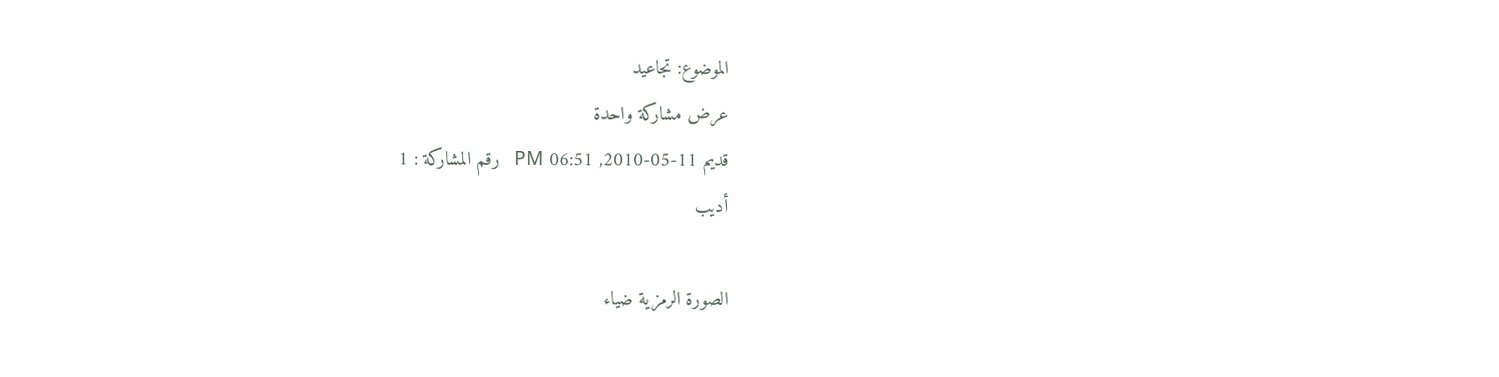الموضوع: تجاعيد
عرض مشاركة واحدة
قديم 11-05-2010, 06:51 PM   رقم المشاركة : 1
أديب

الصورة الرمزية ضياء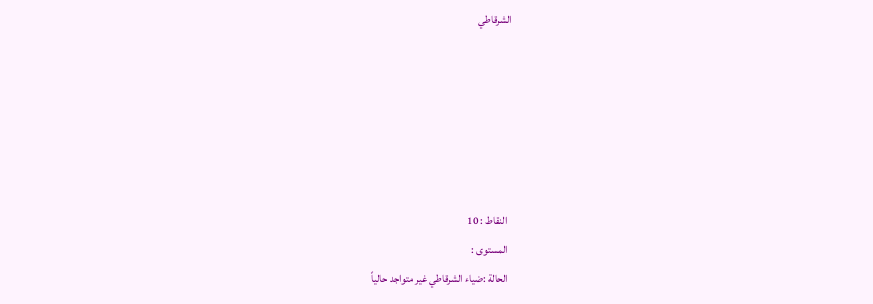الشرقاطي






  النقاط : 10
  المستوى :
  الحالة :ضياء الشرقاطي غير متواجد حالياً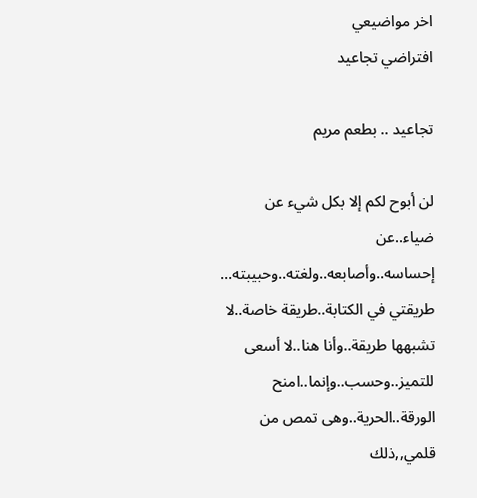اخر مواضيعي
افتراضي تجاعيد

تجاعيد .. بطعم مريم

لن أبوح لكم إلا بكل شيء عن ضياء..عن إحساسه..وأصابعه..ولغته..وحبيبته...
طريقتي في الكتابة..طريقة خاصة..لا تشبهها طريقة..وأنا هنا..لا أسعى للتميز..وحسب..وإنما..امنح الورقة..الحرية..وهى تمص من قلمي,,ذلك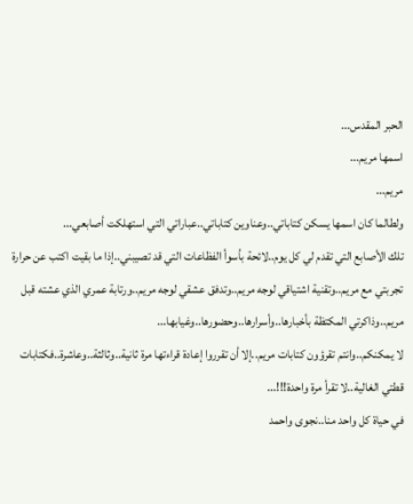الحبر المقدس...
اسمها مريم...
مريم...
ولطالما كان اسمها يسكن كتاباتي..وعناوين كتاباتي..عباراتي التي استهلكت أصابعي...
تلك الأصابع التي تقدم لي كل يوم..لائحة بأسوأ الفظاعات التي قد تصيبني..إذا ما بقيت اكتب عن حرارة تجربتي مع مريم..وتقنية اشتياقي لوجه مريم..وتدفق عشقي لوجه مريم..ورتابة عمري الذي عشته قبل مريم..وذاكرتي المكتظة بأخبارها..وأسرارها..وحضورها..وغيابها...
لا يمكنكم..وانتم تقرؤون كتابات مريم..إلا أن تقرروا إعادة قراءتها مرة ثانية..وثالثة..وعاشرة..فكتابات قطتي الغالية..لا تقرأ مرة واحدة!!!...
في حياة كل واحد منا..نجوى واحمد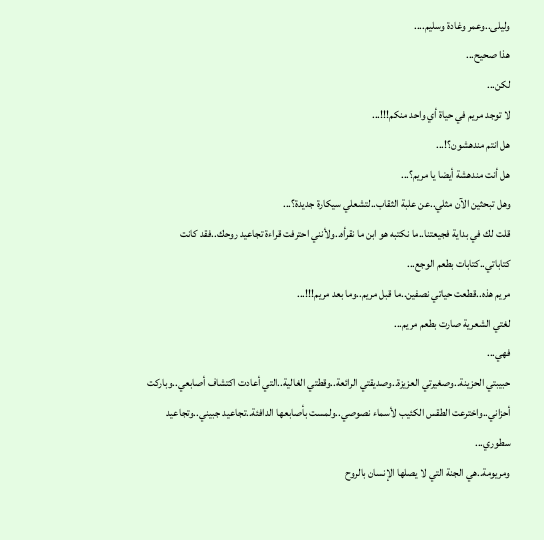وليلى..وعمر وغادة وسليم....
هذا صحيح...
لكن...
لا توجد مريم في حياة أي واحد منكم!!!...
هل انتم مندهشون؟!...
هل أنت مندهشة أيضا يا مريم؟...
وهل تبحثين الآن مثلي..عن علبة الثقاب..لتشعلي سيكارة جديدة؟...
قلت لك في بداية فجيعتنا..ما نكتبه هو ابن ما نقرأه..ولأنني احترفت قراءة تجاعيد روحك..فقد كانت كتاباتي..كتابات بطعم الوجع...
مريم هذه..قطعت حياتي نصفين..ما قبل مريم..وما بعد مريم!!!...
لغتي الشعرية صارت بطعم مريم...
فهي...
حبيبتي الحزينة..وصغيرتي العزيزة..وصديقتي الرائعة..وقطتي الغالية..التي أعادت اكتشاف أصابعي..وباركت أحزاني..واخترعت الطقس الكئيب لأسماء نصوصي..ولمست بأصابعها الدافئة..تجاعيد جبيني..وتجاعيد سطوري...
ومريومة..هي الجنة التي لا يصلها الإنسان بالروح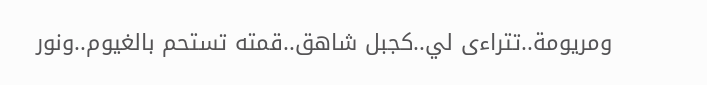ومريومة..تتراءى لي..كجبل شاهق..قمته تستحم بالغيوم..ونور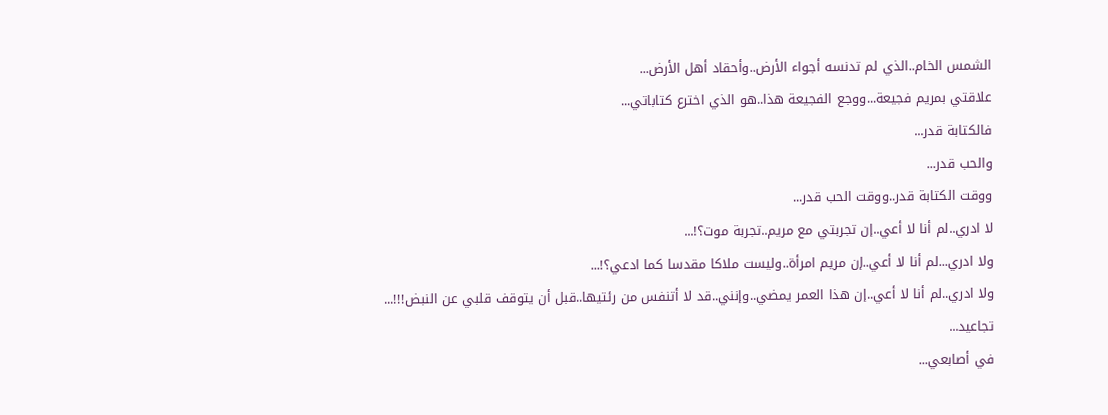الشمس الخام..الذي لم تدنسه أجواء الأرض..وأحقاد أهل الأرض...
علاقتي بمريم فجيعة...ووجع الفجيعة هذا..هو الذي اخترع كتاباتي...
فالكتابة قدر...
والحب قدر...
ووقت الكتابة قدر..ووقت الحب قدر...
لا ادري..لم أنا لا أعي..إن تجربتي مع مريم..تجربة موت؟!...
ولا ادري...لم أنا لا أعي..إن مريم امرأة..وليست ملاكا مقدسا كما ادعي؟!...
ولا ادري..لم أنا لا أعي..إن هذا العمر يمضي..وإنني..قد لا أتنفس من رئتيها..قبل أن يتوقف قلبي عن النبض!!!...
تجاعيد...
في أصابعي...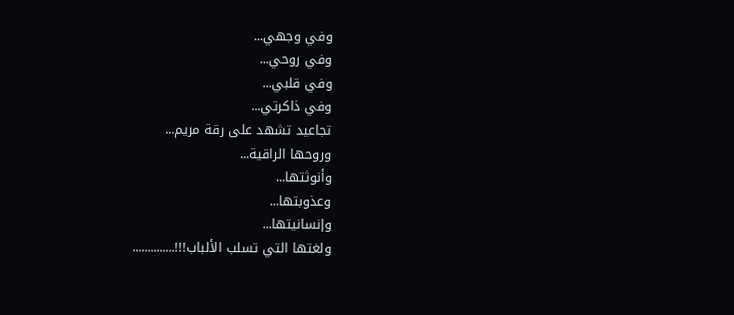وفي وجهي...
وفي روحي...
وفي قلبي...
وفي ذاكرتي...
تجاعيد تشهد على رقة مريم...
وروحها الراقية...
وأنوثتها...
وعذوبتها...
وإنسانيتها...
ولغتها التي تسلب الألباب!!!..............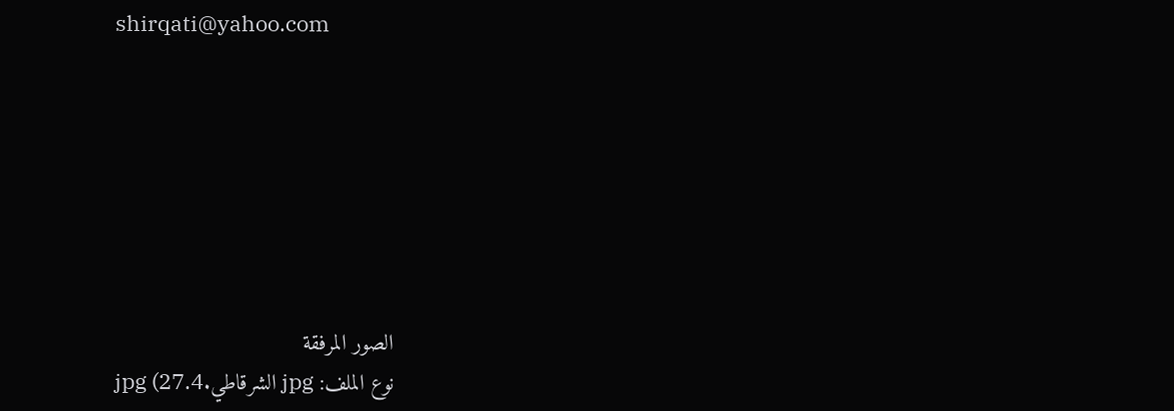shirqati@yahoo.com







الصور المرفقة
نوع الملف: jpg الشرقاطي.jpg (27.4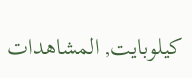كيلوبايت, المشاهدات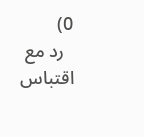0)
  رد مع اقتباس